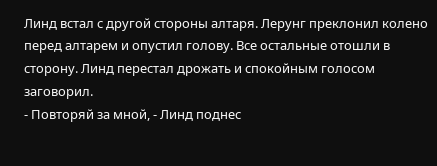Линд встал с другой стороны алтаря. Лерунг преклонил колено перед алтарем и опустил голову. Все остальные отошли в сторону. Линд перестал дрожать и спокойным голосом заговорил.
- Повторяй за мной, - Линд поднес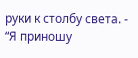руки к столбу света. - “Я приношу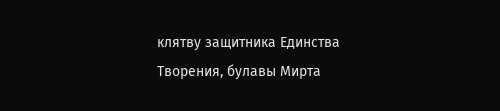клятву защитника Единства Творения, булавы Мирта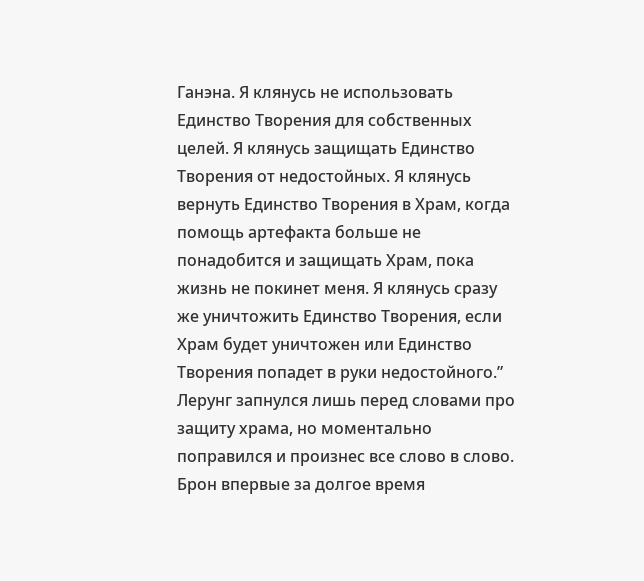Ганэна. Я клянусь не использовать Единство Творения для собственных целей. Я клянусь защищать Единство Творения от недостойных. Я клянусь вернуть Единство Творения в Храм, когда помощь артефакта больше не понадобится и защищать Храм, пока жизнь не покинет меня. Я клянусь сразу же уничтожить Единство Творения, если Храм будет уничтожен или Единство Творения попадет в руки недостойного.”
Лерунг запнулся лишь перед словами про защиту храма, но моментально поправился и произнес все слово в слово. Брон впервые за долгое время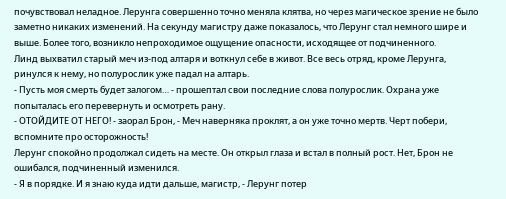почувствовал неладное. Лерунга совершенно точно меняла клятва, но через магическое зрение не было заметно никаких изменений. На секунду магистру даже показалось, что Лерунг стал немного шире и выше. Более того, возникло непроходимое ощущение опасности, исходящее от подчиненного.
Линд выхватил старый меч из-под алтаря и воткнул себе в живот. Все весь отряд, кроме Лерунга, ринулся к нему, но полурослик уже падал на алтарь.
- Пусть моя смерть будет залогом… - прошептал свои последние слова полурослик. Охрана уже попыталась его перевернуть и осмотреть рану.
- ОТОЙДИТЕ ОТ НЕГО! - заорал Брон, - Меч наверняка проклят, а он уже точно мертв. Черт побери, вспомните про осторожность!
Лерунг спокойно продолжал сидеть на месте. Он открыл глаза и встал в полный рост. Нет, Брон не ошибался, подчиненный изменился.
- Я в порядке. И я знаю куда идти дальше, магистр, - Лерунг потер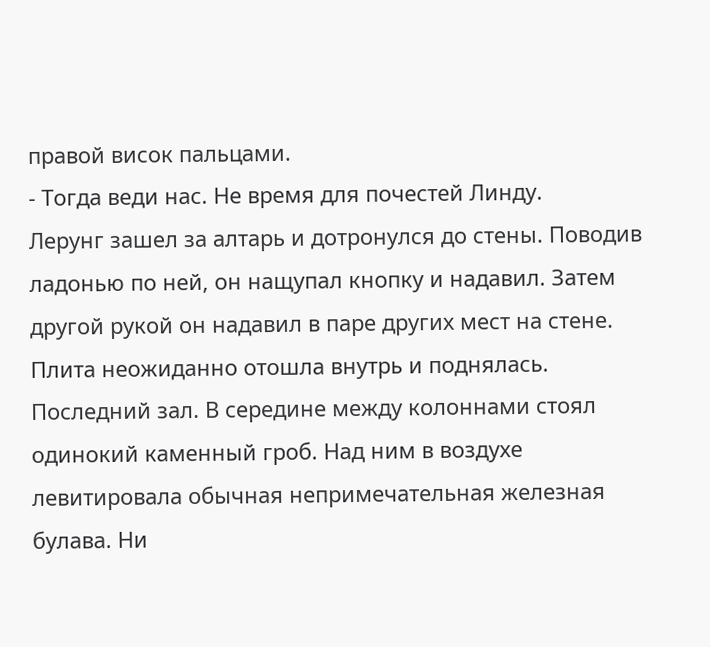правой висок пальцами.
- Тогда веди нас. Не время для почестей Линду.
Лерунг зашел за алтарь и дотронулся до стены. Поводив ладонью по ней, он нащупал кнопку и надавил. Затем другой рукой он надавил в паре других мест на стене. Плита неожиданно отошла внутрь и поднялась.
Последний зал. В середине между колоннами стоял одинокий каменный гроб. Над ним в воздухе левитировала обычная непримечательная железная булава. Ни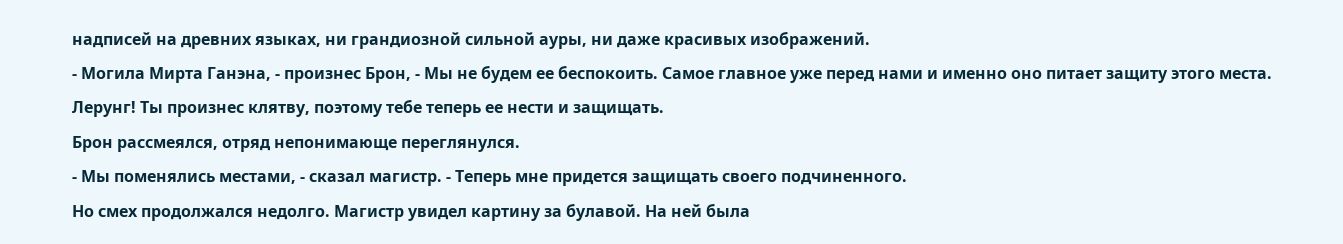надписей на древних языках, ни грандиозной сильной ауры, ни даже красивых изображений.
- Могила Мирта Ганэна, - произнес Брон, - Мы не будем ее беспокоить. Самое главное уже перед нами и именно оно питает защиту этого места. Лерунг! Ты произнес клятву, поэтому тебе теперь ее нести и защищать.
Брон рассмеялся, отряд непонимающе переглянулся.
- Мы поменялись местами, - сказал магистр. - Теперь мне придется защищать своего подчиненного.
Но смех продолжался недолго. Магистр увидел картину за булавой. На ней была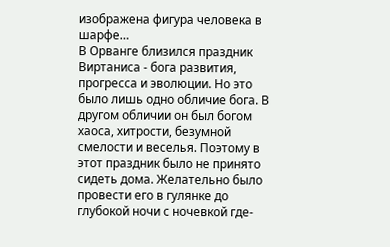изображена фигура человека в шарфе…
В Орванге близился праздник Виртаниса - бога развития, прогресса и эволюции. Но это было лишь одно обличие бога. В другом обличии он был богом хаоса, хитрости, безумной смелости и веселья. Поэтому в этот праздник было не принято сидеть дома. Желательно было провести его в гулянке до глубокой ночи с ночевкой где-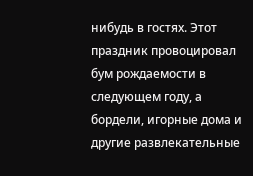нибудь в гостях. Этот праздник провоцировал бум рождаемости в следующем году, а бордели, игорные дома и другие развлекательные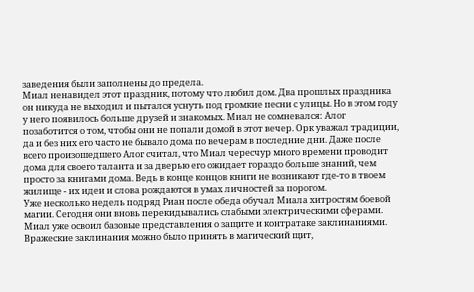заведения были заполнены до предела.
Миал ненавидел этот праздник, потому что любил дом. Два прошлых праздника он никуда не выходил и пытался уснуть под громкие песни с улицы. Но в этом году у него появилось больше друзей и знакомых. Миал не сомневался: Алог позаботится о том, чтобы они не попали домой в этот вечер. Орк уважал традиции, да и без них его часто не бывало дома по вечерам в последние дни. Даже после всего произошедшего Алог считал, что Миал чересчур много времени проводит дома для своего таланта и за дверью его ожидает гораздо больше знаний, чем просто за книгами дома. Ведь в конце концов книги не возникают где-то в твоем жилище - их идеи и слова рождаются в умах личностей за порогом.
Уже несколько недель подряд Риан после обеда обучал Миала хитростям боевой магии. Сегодня они вновь перекидывались слабыми электрическими сферами. Миал уже освоил базовые представления о защите и контратаке заклинаниями. Вражеские заклинания можно было принять в магический щит,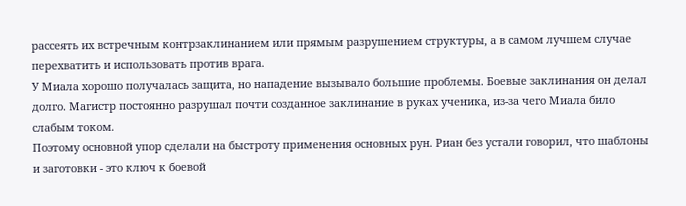рассеять их встречным контрзаклинанием или прямым разрушением структуры, а в самом лучшем случае перехватить и использовать против врага.
У Миала хорошо получалась защита, но нападение вызывало большие проблемы. Боевые заклинания он делал долго. Магистр постоянно разрушал почти созданное заклинание в руках ученика, из-за чего Миала било слабым током.
Поэтому основной упор сделали на быстроту применения основных рун. Риан без устали говорил, что шаблоны и заготовки - это ключ к боевой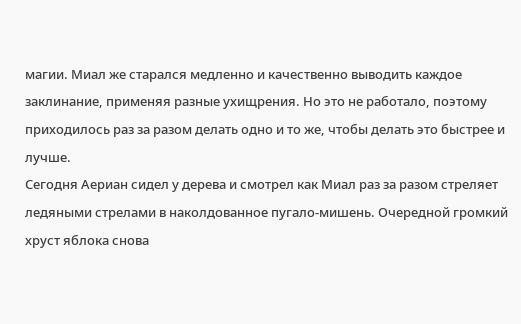магии. Миал же старался медленно и качественно выводить каждое заклинание, применяя разные ухищрения. Но это не работало, поэтому приходилось раз за разом делать одно и то же, чтобы делать это быстрее и лучше.
Сегодня Аериан сидел у дерева и смотрел как Миал раз за разом стреляет ледяными стрелами в наколдованное пугало-мишень. Очередной громкий хруст яблока снова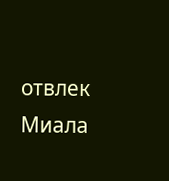отвлек Миала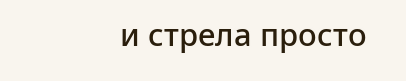и стрела просто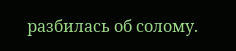разбилась об солому.